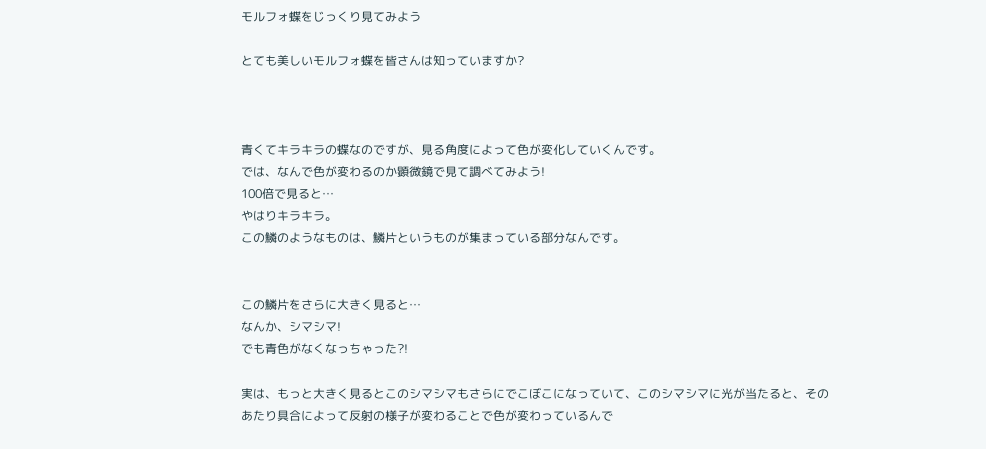モルフォ蝶をじっくり見てみよう

とても美しいモルフォ蝶を皆さんは知っていますか?



青くてキラキラの蝶なのですが、見る角度によって色が変化していくんです。
では、なんで色が変わるのか顕微鏡で見て調べてみよう!
100倍で見ると…
やはりキラキラ。
この鱗のようなものは、鱗片というものが集まっている部分なんです。


この鱗片をさらに大きく見ると…
なんか、シマシマ!
でも青色がなくなっちゃった?!

実は、もっと大きく見るとこのシマシマもさらにでこぼこになっていて、このシマシマに光が当たると、そのあたり具合によって反射の様子が変わることで色が変わっているんで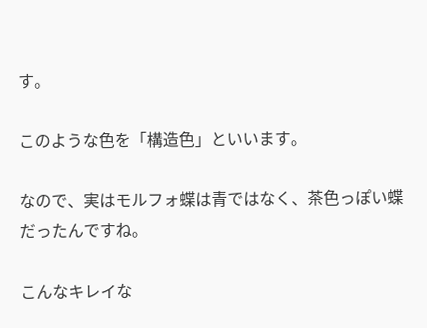す。

このような色を「構造色」といいます。

なので、実はモルフォ蝶は青ではなく、茶色っぽい蝶だったんですね。

こんなキレイな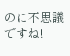のに不思議ですね!